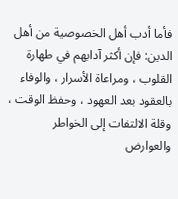فأما أدب أهل الخصوصية من أهل الدين: فإن أكثر آدابهم في طهارة القلوب ، ومراعاة الأسرار ، والوفاء بالعقود بعد العهود ، وحفظ الوقت ، وقلة الالتفات إلى الخواطر والعوارض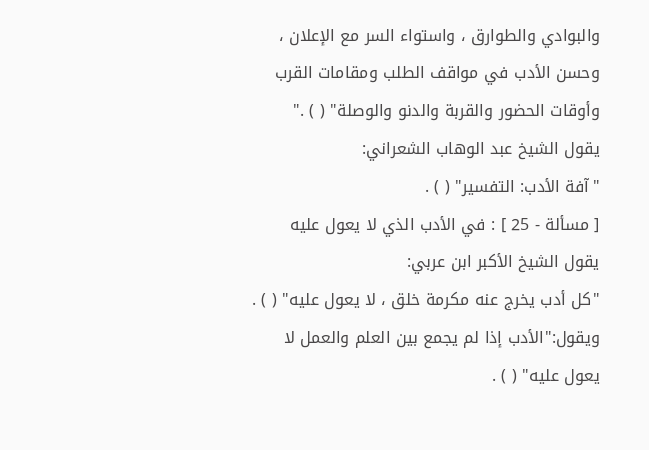والبوادي والطوارق ، واستواء السر مع الإعلان ، وحسن الأدب في مواقف الطلب ومقامات القرب وأوقات الحضور والقربة والدنو والوصلة" ( ) ."
يقول الشيخ عبد الوهاب الشعراني:
"آفة الأدب: التفسير" ( ) .
[ مسألة - 25 ] : في الأدب الذي لا يعول عليه
يقول الشيخ الأكبر ابن عربي:
"كل أدب يخرج عنه مكرمة خلق ، لا يعول عليه" ( ) .
ويقول:"الأدب إذا لم يجمع بين العلم والعمل لا يعول عليه" ( ) .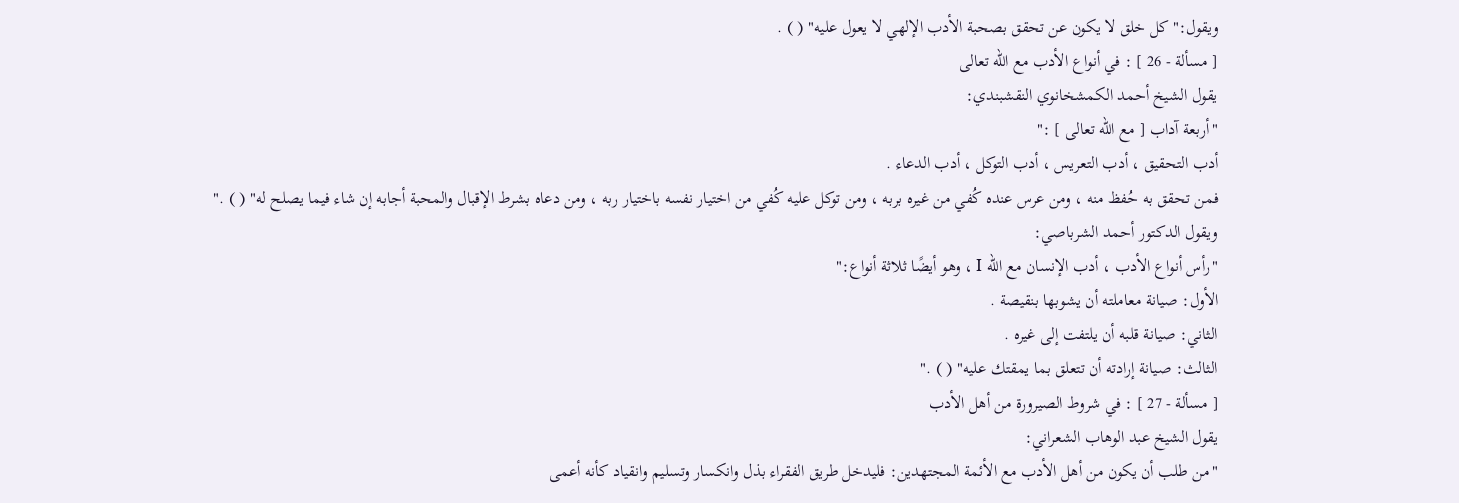ويقول:"كل خلق لا يكون عن تحقق بصحبة الأدب الإلهي لا يعول عليه" ( ) .
[ مسألة - 26 ] : في أنواع الأدب مع الله تعالى
يقول الشيخ أحمد الكمشخانوي النقشبندي:
"أربعة آداب [ مع الله تعالى ] :"
أدب التحقيق ، أدب التعريس ، أدب التوكل ، أدب الدعاء .
فمن تحقق به حُفظ منه ، ومن عرس عنده كُفي من غيره بربه ، ومن توكل عليه كُفي من اختيار نفسه باختيار ربه ، ومن دعاه بشرط الإقبال والمحبة أجابه إن شاء فيما يصلح له" ( ) ."
ويقول الدكتور أحمد الشرباصي:
"رأس أنواع الأدب ، أدب الإنسان مع الله I ، وهو أيضًا ثلاثة أنواع:"
الأول: صيانة معاملته أن يشوبها بنقيصة .
الثاني: صيانة قلبه أن يلتفت إلى غيره .
الثالث: صيانة إرادته أن تتعلق بما يمقتك عليه" ( ) ."
[ مسألة - 27 ] : في شروط الصيرورة من أهل الأدب
يقول الشيخ عبد الوهاب الشعراني:
"من طلب أن يكون من أهل الأدب مع الأئمة المجتهدين: فليدخل طريق الفقراء بذل وانكسار وتسليم وانقياد كأنه أعمى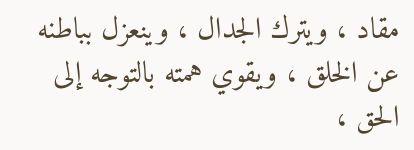مقاد ، ويترك الجدال ، وينعزل بباطنه عن الخلق ، ويقوي همته بالتوجه إلى الحق ،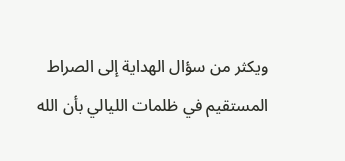ويكثر من سؤال الهداية إلى الصراط المستقيم في ظلمات الليالي بأن الله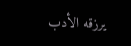يرزقه الأدب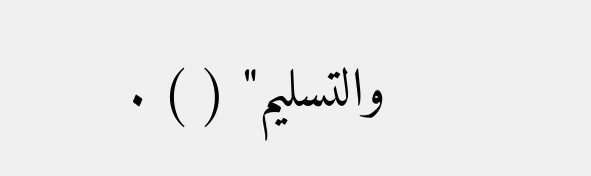والتسليم" ( ) .